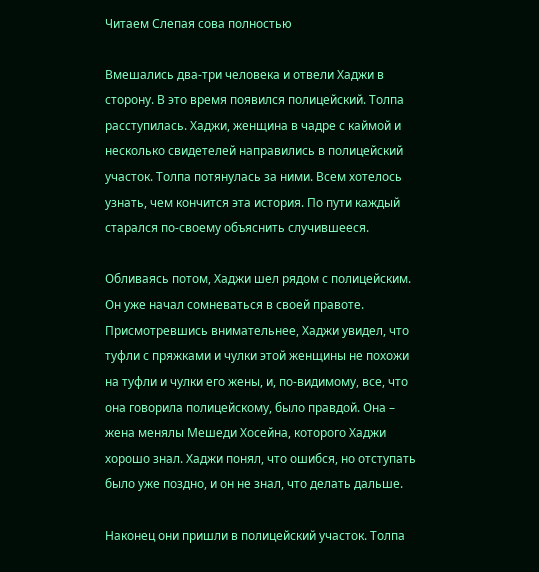Читаем Слепая сова полностью

Вмешались два-три человека и отвели Хаджи в сторону. В это время появился полицейский. Толпа расступилась. Хаджи, женщина в чадре с каймой и несколько свидетелей направились в полицейский участок. Толпа потянулась за ними. Всем хотелось узнать, чем кончится эта история. По пути каждый старался по-своему объяснить случившееся.

Обливаясь потом, Хаджи шел рядом с полицейским. Он уже начал сомневаться в своей правоте. Присмотревшись внимательнее, Хаджи увидел, что туфли с пряжками и чулки этой женщины не похожи на туфли и чулки его жены, и, по-видимому, все, что она говорила полицейскому, было правдой. Она – жена менялы Мешеди Хосейна, которого Хаджи хорошо знал. Хаджи понял, что ошибся, но отступать было уже поздно, и он не знал, что делать дальше.

Наконец они пришли в полицейский участок. Толпа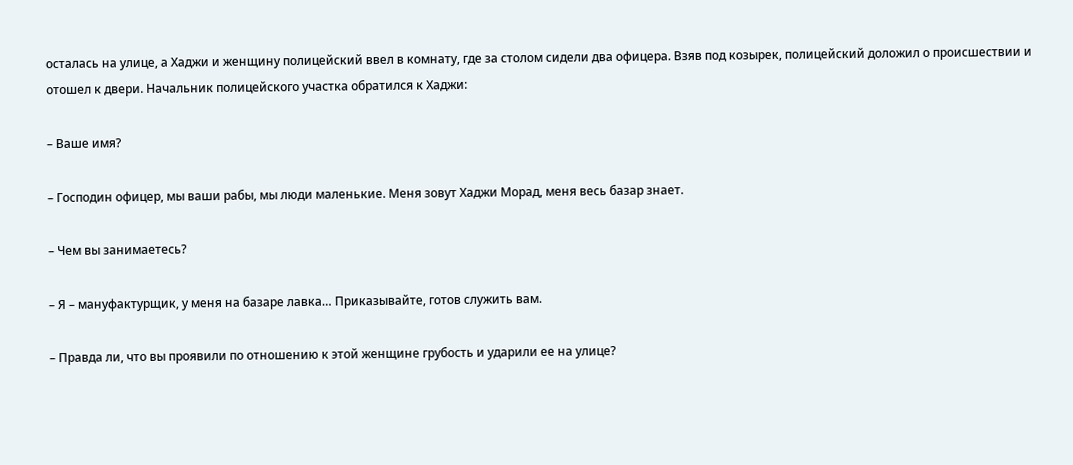осталась на улице, а Хаджи и женщину полицейский ввел в комнату, где за столом сидели два офицера. Взяв под козырек, полицейский доложил о происшествии и отошел к двери. Начальник полицейского участка обратился к Хаджи:

– Ваше имя?

– Господин офицер, мы ваши рабы, мы люди маленькие. Меня зовут Хаджи Морад, меня весь базар знает.

– Чем вы занимаетесь?

– Я – мануфактурщик, у меня на базаре лавка… Приказывайте, готов служить вам.

– Правда ли, что вы проявили по отношению к этой женщине грубость и ударили ее на улице?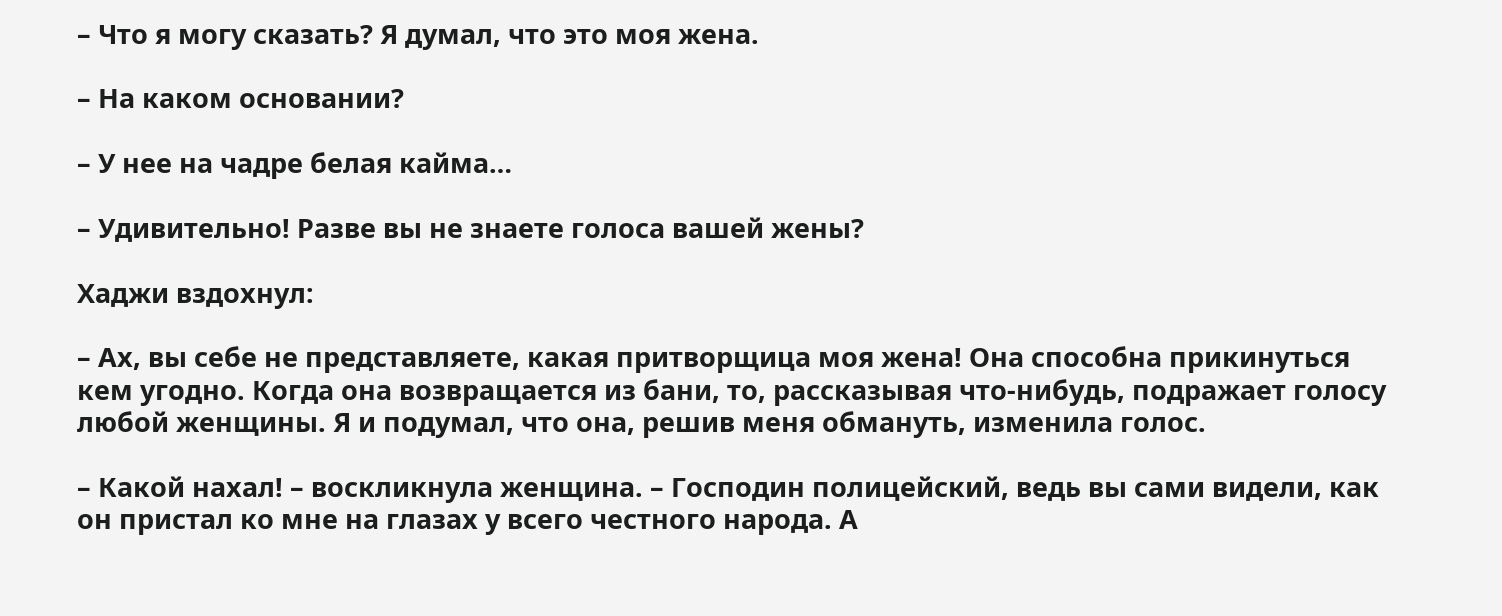– Что я могу сказать? Я думал, что это моя жена.

– На каком основании?

– У нее на чадре белая кайма…

– Удивительно! Разве вы не знаете голоса вашей жены?

Хаджи вздохнул:

– Ах, вы себе не представляете, какая притворщица моя жена! Она способна прикинуться кем угодно. Когда она возвращается из бани, то, рассказывая что-нибудь, подражает голосу любой женщины. Я и подумал, что она, решив меня обмануть, изменила голос.

– Какой нахал! – воскликнула женщина. – Господин полицейский, ведь вы сами видели, как он пристал ко мне на глазах у всего честного народа. А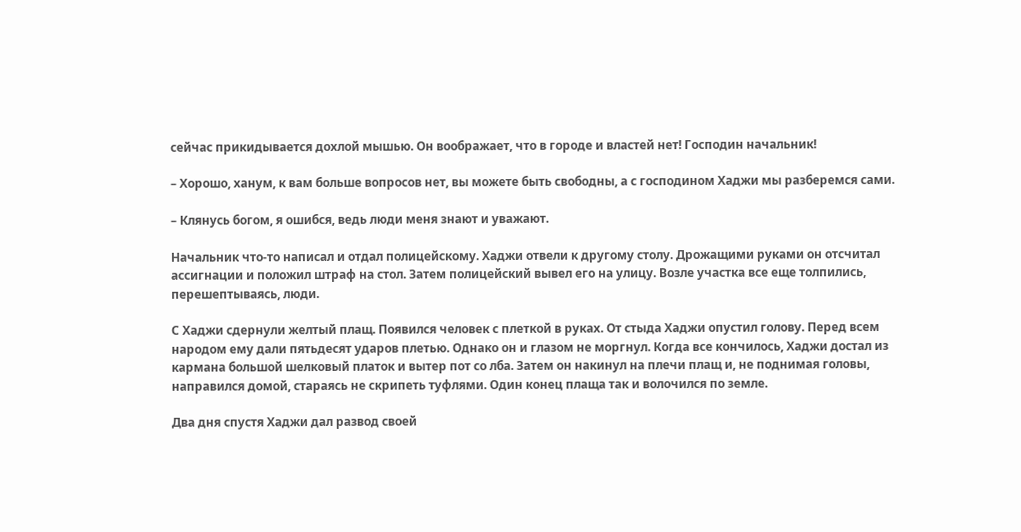сейчас прикидывается дохлой мышью. Он воображает, что в городе и властей нет! Господин начальник!

– Хорошо, ханум, к вам больше вопросов нет, вы можете быть свободны, а с господином Хаджи мы разберемся сами.

– Клянусь богом, я ошибся, ведь люди меня знают и уважают.

Начальник что-то написал и отдал полицейскому. Хаджи отвели к другому столу. Дрожащими руками он отсчитал ассигнации и положил штраф на стол. Затем полицейский вывел его на улицу. Возле участка все еще толпились, перешептываясь, люди.

С Хаджи сдернули желтый плащ. Появился человек с плеткой в руках. От стыда Хаджи опустил голову. Перед всем народом ему дали пятьдесят ударов плетью. Однако он и глазом не моргнул. Когда все кончилось, Хаджи достал из кармана большой шелковый платок и вытер пот со лба. Затем он накинул на плечи плащ и, не поднимая головы, направился домой, стараясь не скрипеть туфлями. Один конец плаща так и волочился по земле.

Два дня спустя Хаджи дал развод своей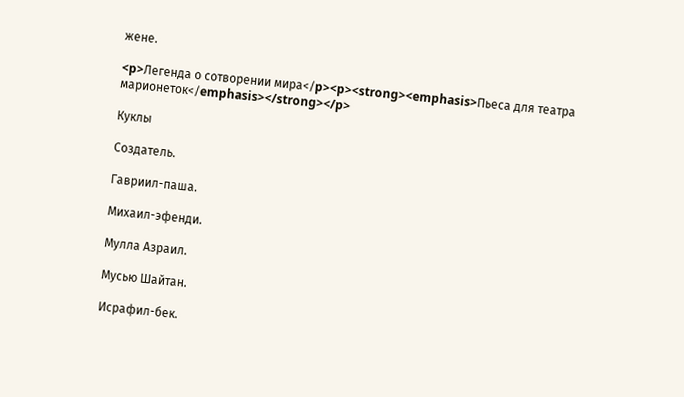жене.

<p>Легенда о сотворении мира</p><p><strong><emphasis>Пьеса для театра марионеток</emphasis></strong></p>

Куклы

Создатель.

Гавриил-паша.

Михаил-эфенди.

Мулла Азраил.

Мусью Шайтан.

Исрафил-бек.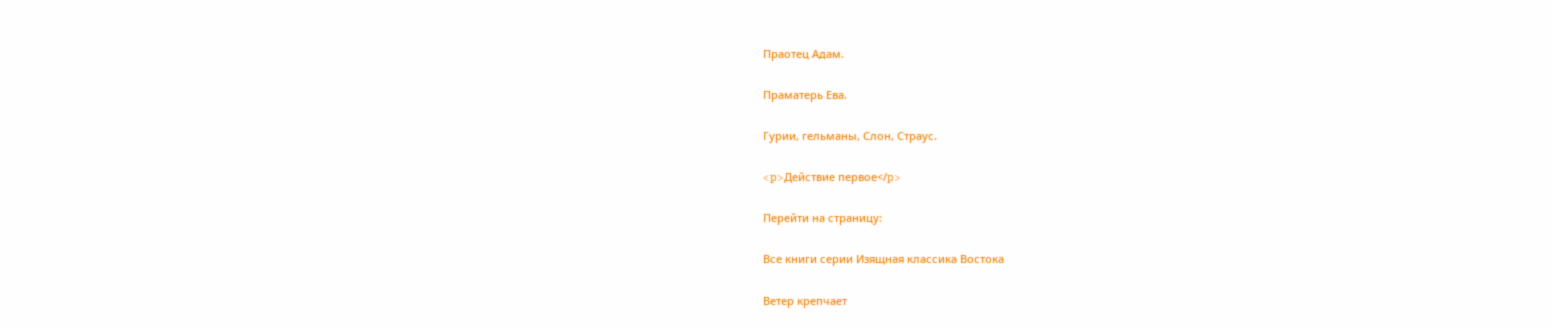Праотец Адам.

Праматерь Ева.

Гурии, гельманы, Слон, Страус.

<p>Действие первое</p>

Перейти на страницу:

Все книги серии Изящная классика Востока

Ветер крепчает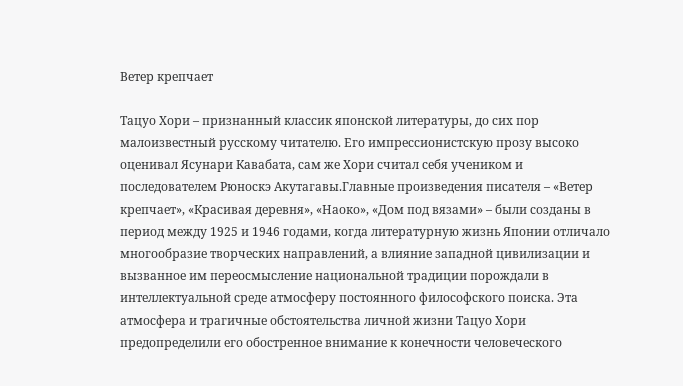Ветер крепчает

Тацуо Хори – признанный классик японской литературы, до сих пор малоизвестный русскому читателю. Его импрессионистскую прозу высоко оценивал Ясунари Кавабата, сам же Хори считал себя учеником и последователем Рюноскэ Акутагавы.Главные произведения писателя – «Ветер крепчает», «Красивая деревня», «Наоко», «Дом под вязами» – были созданы в период между 1925 и 1946 годами, когда литературную жизнь Японии отличало многообразие творческих направлений, а влияние западной цивилизации и вызванное им переосмысление национальной традиции порождали в интеллектуальной среде атмосферу постоянного философского поиска. Эта атмосфера и трагичные обстоятельства личной жизни Тацуо Хори предопределили его обостренное внимание к конечности человеческого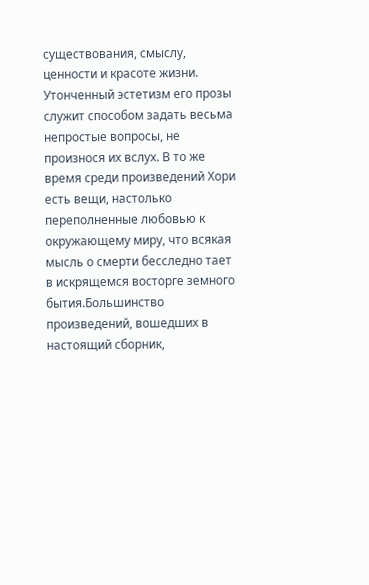существования, смыслу, ценности и красоте жизни. Утонченный эстетизм его прозы служит способом задать весьма непростые вопросы, не произнося их вслух. В то же время среди произведений Хори есть вещи, настолько переполненные любовью к окружающему миру, что всякая мысль о смерти бесследно тает в искрящемся восторге земного бытия.Большинство произведений, вошедших в настоящий сборник,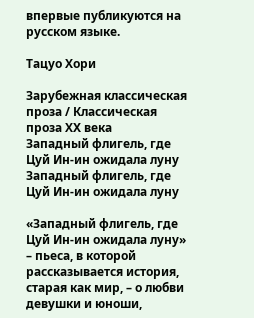впервые публикуются на русском языке.

Тацуо Хори

Зарубежная классическая проза / Классическая проза ХX века
Западный флигель, где Цуй Ин-ин ожидала луну
Западный флигель, где Цуй Ин-ин ожидала луну

«Западный флигель, где Цуй Ин-ин ожидала луну» – пьеса, в которой рассказывается история, старая как мир, – о любви девушки и юноши,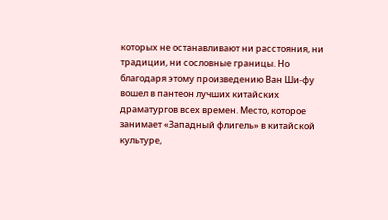которых не останавливают ни расстояния, ни традиции, ни сословные границы. Но благодаря этому произведению Ван Ши-фу вошел в пантеон лучших китайских драматургов всех времен. Место, которое занимает «Западный флигель» в китайской культуре,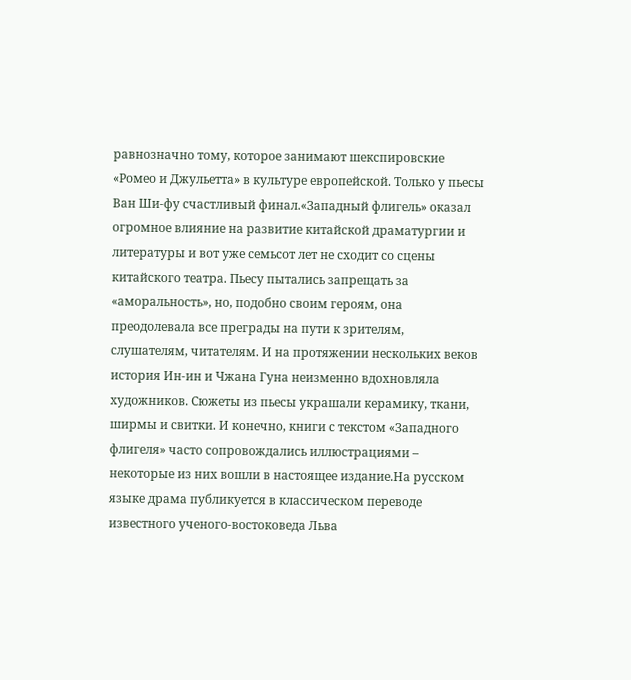равнозначно тому, которое занимают шекспировские «Ромео и Джульетта» в культуре европейской. Только у пьесы Ван Ши-фу счастливый финал.«Западный флигель» оказал огромное влияние на развитие китайской драматургии и литературы и вот уже семьсот лет не сходит со сцены китайского театра. Пьесу пытались запрещать за «аморальность», но, подобно своим героям, она преодолевала все преграды на пути к зрителям, слушателям, читателям. И на протяжении нескольких веков история Ин-ин и Чжана Гуна неизменно вдохновляла художников. Сюжеты из пьесы украшали керамику, ткани, ширмы и свитки. И конечно, книги с текстом «Западного флигеля» часто сопровождались иллюстрациями – некоторые из них вошли в настоящее издание.На русском языке драма публикуется в классическом переводе известного ученого-востоковеда Льва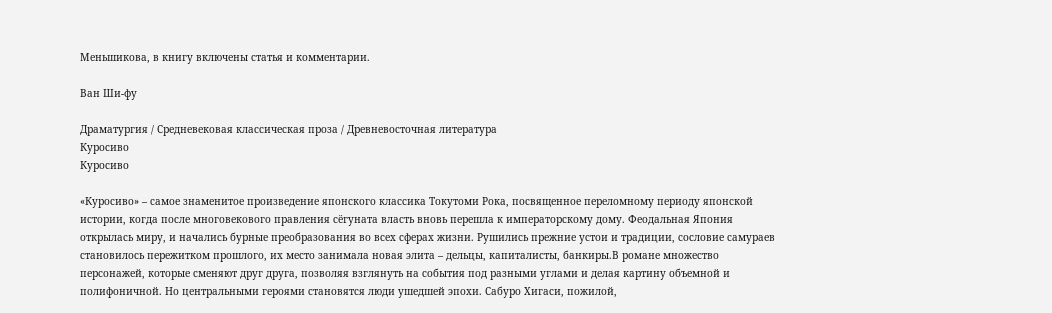Меньшикова, в книгу включены статья и комментарии.

Ван Ши-фу

Драматургия / Средневековая классическая проза / Древневосточная литература
Куросиво
Куросиво

«Куросиво» – самое знаменитое произведение японского классика Токутоми Рока, посвященное переломному периоду японской истории, когда после многовекового правления сёгуната власть вновь перешла к императорскому дому. Феодальная Япония открылась миру, и начались бурные преобразования во всех сферах жизни. Рушились прежние устои и традиции, сословие самураев становилось пережитком прошлого, их место занимала новая элита – дельцы, капиталисты, банкиры.В романе множество персонажей, которые сменяют друг друга, позволяя взглянуть на события под разными углами и делая картину объемной и полифоничной. Но центральными героями становятся люди ушедшей эпохи. Сабуро Хигаси, пожилой,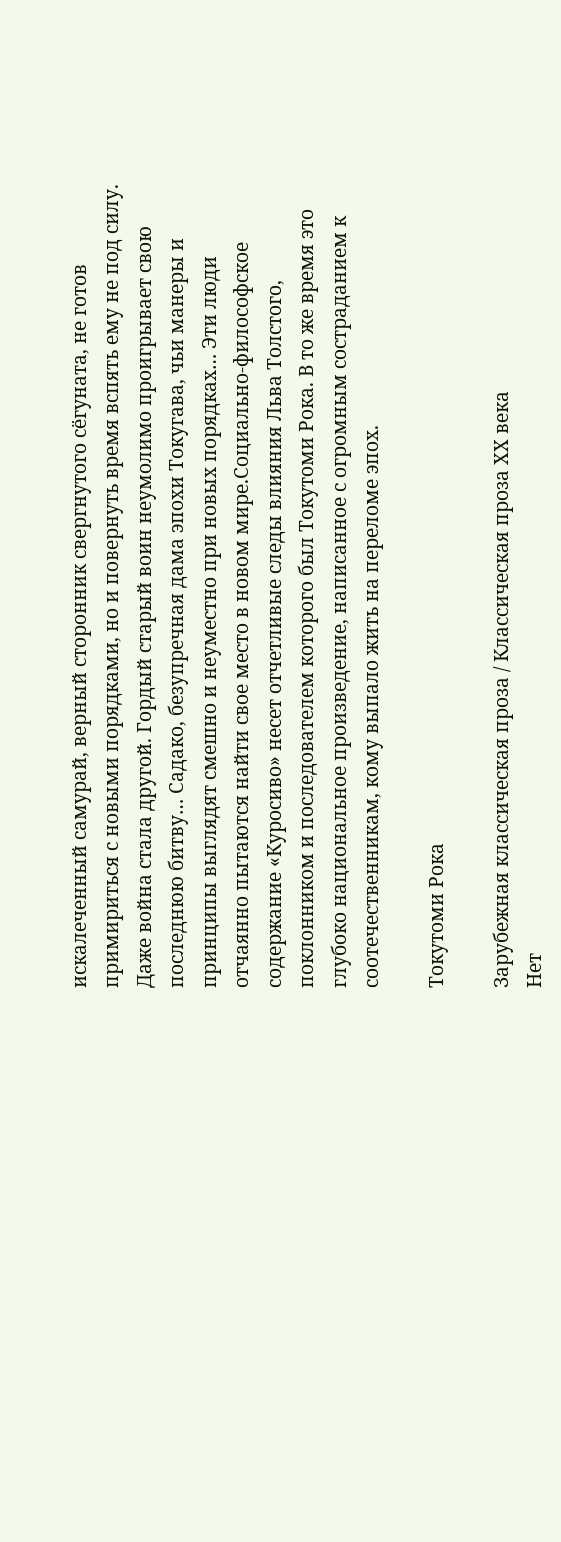искалеченный самурай, верный сторонник свергнутого сёгуната, не готов примириться с новыми порядками, но и повернуть время вспять ему не под силу. Даже война стала другой. Гордый старый воин неумолимо проигрывает свою последнюю битву… Садако, безупречная дама эпохи Токугава, чьи манеры и принципы выглядят смешно и неуместно при новых порядках… Эти люди отчаянно пытаются найти свое место в новом мире.Социально-философское содержание «Куросиво» несет отчетливые следы влияния Льва Толстого, поклонником и последователем которого был Токутоми Рока. В то же время это глубоко национальное произведение, написанное с огромным состраданием к соотечественникам, кому выпало жить на переломе эпох.

Токутоми Рока

Зарубежная классическая проза / Классическая проза ХX века
Нет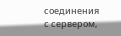соединения с сервером,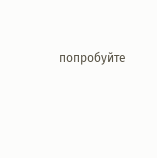попробуйте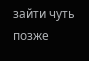зайти чуть позже